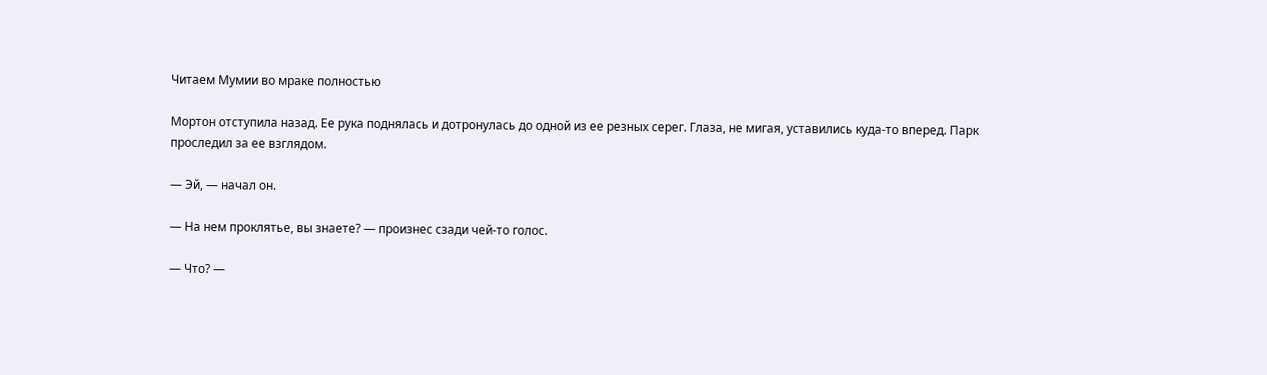Читаем Мумии во мраке полностью

Мортон отступила назад. Ее рука поднялась и дотронулась до одной из ее резных серег. Глаза, не мигая, уставились куда-то вперед. Парк проследил за ее взглядом.

— Эй, — начал он.

— На нем проклятье, вы знаете? — произнес сзади чей-то голос.

— Что? —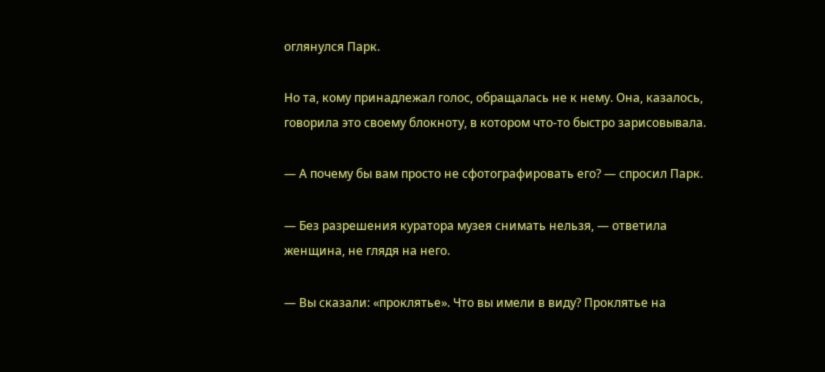оглянулся Парк.

Но та, кому принадлежал голос, обращалась не к нему. Она, казалось, говорила это своему блокноту, в котором что-то быстро зарисовывала.

— А почему бы вам просто не сфотографировать его? — спросил Парк.

— Без разрешения куратора музея снимать нельзя, — ответила женщина, не глядя на него.

— Вы сказали: «проклятье». Что вы имели в виду? Проклятье на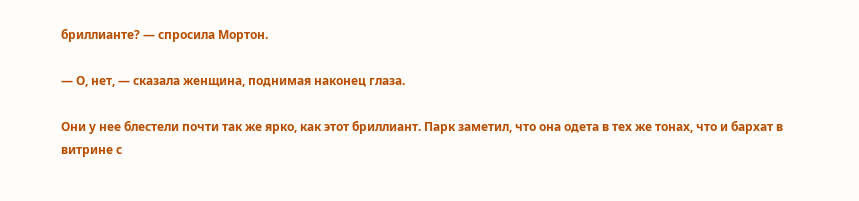бриллианте? — спросила Мортон.

— О, нет, — сказала женщина, поднимая наконец глаза.

Они у нее блестели почти так же ярко, как этот бриллиант. Парк заметил, что она одета в тех же тонах, что и бархат в витрине с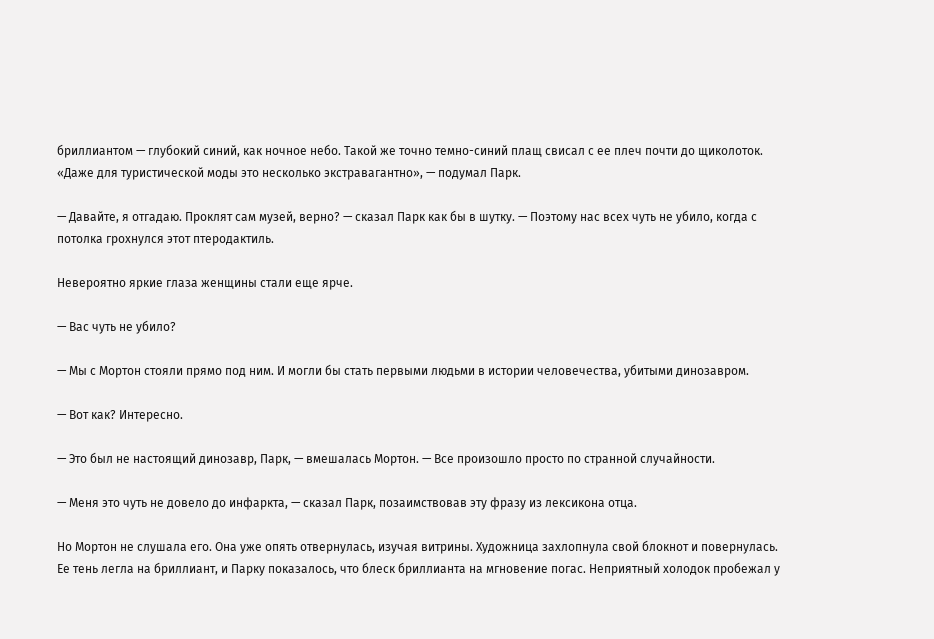бриллиантом — глубокий синий, как ночное небо. Такой же точно темно-синий плащ свисал с ее плеч почти до щиколоток. «Даже для туристической моды это несколько экстравагантно», — подумал Парк.

— Давайте, я отгадаю. Проклят сам музей, верно? — сказал Парк как бы в шутку. — Поэтому нас всех чуть не убило, когда с потолка грохнулся этот птеродактиль.

Невероятно яркие глаза женщины стали еще ярче.

— Вас чуть не убило?

— Мы с Мортон стояли прямо под ним. И могли бы стать первыми людьми в истории человечества, убитыми динозавром.

— Вот как? Интересно.

— Это был не настоящий динозавр, Парк, — вмешалась Мортон. — Все произошло просто по странной случайности.

— Меня это чуть не довело до инфаркта, — сказал Парк, позаимствовав эту фразу из лексикона отца.

Но Мортон не слушала его. Она уже опять отвернулась, изучая витрины. Художница захлопнула свой блокнот и повернулась. Ее тень легла на бриллиант, и Парку показалось, что блеск бриллианта на мгновение погас. Неприятный холодок пробежал у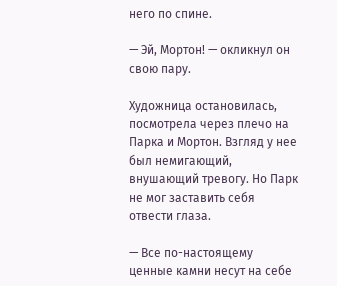него по спине.

— Эй, Мортон! — окликнул он свою пару.

Художница остановилась, посмотрела через плечо на Парка и Мортон. Взгляд у нее был немигающий, внушающий тревогу. Но Парк не мог заставить себя отвести глаза.

— Все по-настоящему ценные камни несут на себе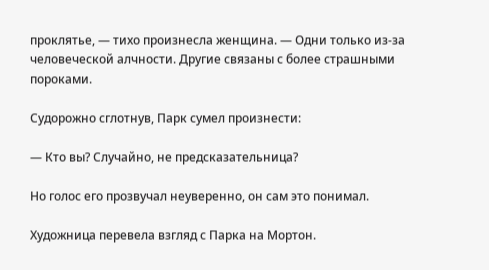проклятье, — тихо произнесла женщина. — Одни только из-за человеческой алчности. Другие связаны с более страшными пороками.

Судорожно сглотнув, Парк сумел произнести:

— Кто вы? Случайно, не предсказательница?

Но голос его прозвучал неуверенно, он сам это понимал.

Художница перевела взгляд с Парка на Мортон.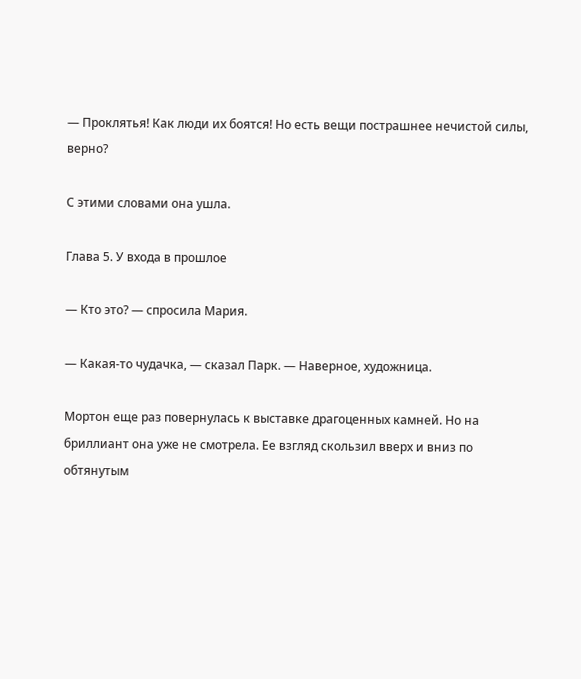— Проклятья! Как люди их боятся! Но есть вещи пострашнее нечистой силы, верно?

С этими словами она ушла.

Глава 5. У входа в прошлое

— Кто это? — спросила Мария.

— Какая-то чудачка, — сказал Парк. — Наверное, художница.

Мортон еще раз повернулась к выставке драгоценных камней. Но на бриллиант она уже не смотрела. Ее взгляд скользил вверх и вниз по обтянутым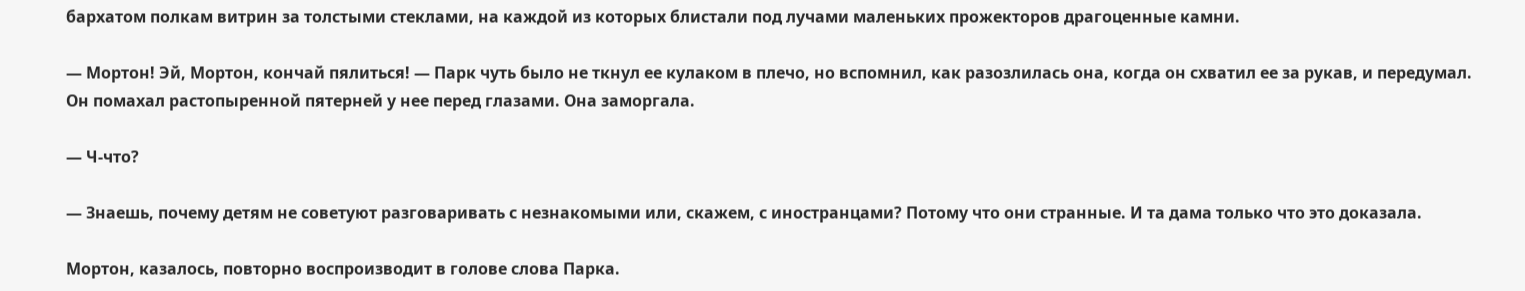бархатом полкам витрин за толстыми стеклами, на каждой из которых блистали под лучами маленьких прожекторов драгоценные камни.

— Мортон! Эй, Мортон, кончай пялиться! — Парк чуть было не ткнул ее кулаком в плечо, но вспомнил, как разозлилась она, когда он схватил ее за рукав, и передумал. Он помахал растопыренной пятерней у нее перед глазами. Она заморгала.

— Ч-что?

— Знаешь, почему детям не советуют разговаривать с незнакомыми или, скажем, с иностранцами? Потому что они странные. И та дама только что это доказала.

Мортон, казалось, повторно воспроизводит в голове слова Парка.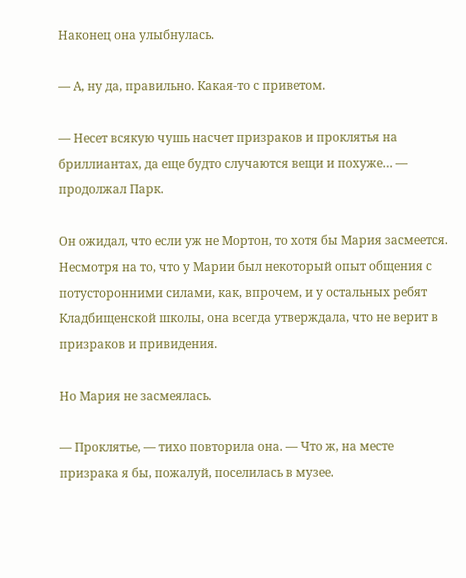Наконец она улыбнулась.

— А, ну да, правильно. Какая-то с приветом.

— Несет всякую чушь насчет призраков и проклятья на бриллиантах, да еще будто случаются вещи и похуже… — продолжал Парк.

Он ожидал, что если уж не Мортон, то хотя бы Мария засмеется. Несмотря на то, что у Марии был некоторый опыт общения с потусторонними силами, как, впрочем, и у остальных ребят Кладбищенской школы, она всегда утверждала, что не верит в призраков и привидения.

Но Мария не засмеялась.

— Проклятье, — тихо повторила она. — Что ж, на месте призрака я бы, пожалуй, поселилась в музее.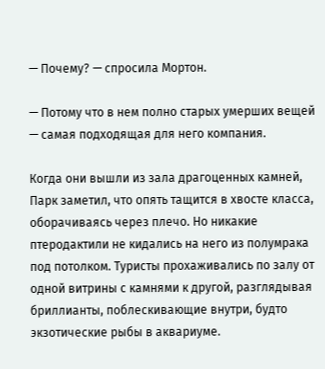— Почему? — спросила Мортон.

— Потому что в нем полно старых умерших вещей — самая подходящая для него компания.

Когда они вышли из зала драгоценных камней, Парк заметил, что опять тащится в хвосте класса, оборачиваясь через плечо. Но никакие птеродактили не кидались на него из полумрака под потолком. Туристы прохаживались по залу от одной витрины с камнями к другой, разглядывая бриллианты, поблескивающие внутри, будто экзотические рыбы в аквариуме.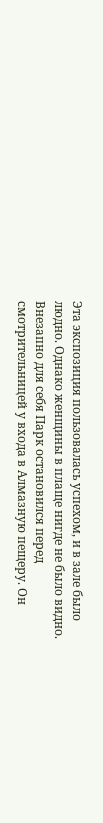Эта экспозиция пользовалась успехом, и в зале было людно. Однако женщины в плаще нигде не было видно. Внезапно для себя Парк остановился перед смотрительницей у входа в Алмазную пещеру. Он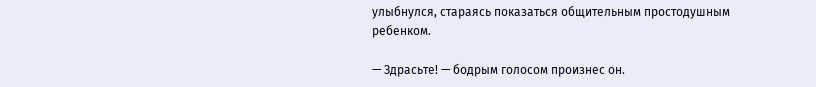улыбнулся, стараясь показаться общительным простодушным ребенком.

— Здрасьте! — бодрым голосом произнес он.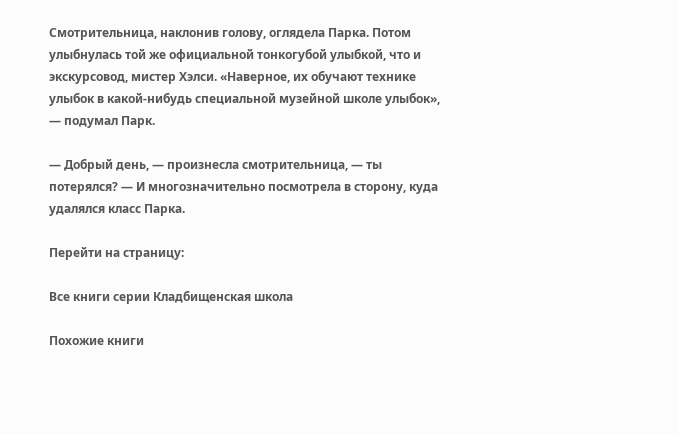Смотрительница, наклонив голову, оглядела Парка. Потом улыбнулась той же официальной тонкогубой улыбкой, что и экскурсовод, мистер Хэлси. «Наверное, их обучают технике улыбок в какой-нибудь специальной музейной школе улыбок», — подумал Парк.

— Добрый день, — произнесла смотрительница, — ты потерялся? — И многозначительно посмотрела в сторону, куда удалялся класс Парка.

Перейти на страницу:

Все книги серии Кладбищенская школа

Похожие книги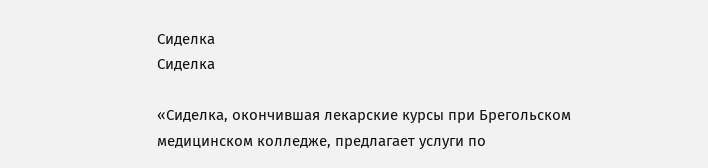Сиделка
Сиделка

«Сиделка, окончившая лекарские курсы при Брегольском медицинском колледже, предлагает услуги по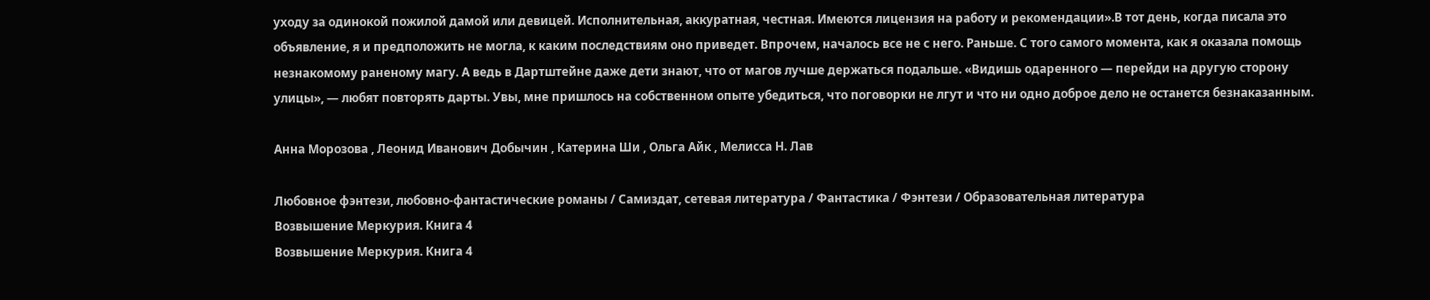уходу за одинокой пожилой дамой или девицей. Исполнительная, аккуратная, честная. Имеются лицензия на работу и рекомендации».В тот день, когда писала это объявление, я и предположить не могла, к каким последствиям оно приведет. Впрочем, началось все не с него. Раньше. С того самого момента, как я оказала помощь незнакомому раненому магу. А ведь в Дартштейне даже дети знают, что от магов лучше держаться подальше. «Видишь одаренного — перейди на другую сторону улицы», — любят повторять дарты. Увы, мне пришлось на собственном опыте убедиться, что поговорки не лгут и что ни одно доброе дело не останется безнаказанным.

Анна Морозова , Леонид Иванович Добычин , Катерина Ши , Ольга Айк , Мелисса Н. Лав

Любовное фэнтези, любовно-фантастические романы / Самиздат, сетевая литература / Фантастика / Фэнтези / Образовательная литература
Возвышение Меркурия. Книга 4
Возвышение Меркурия. Книга 4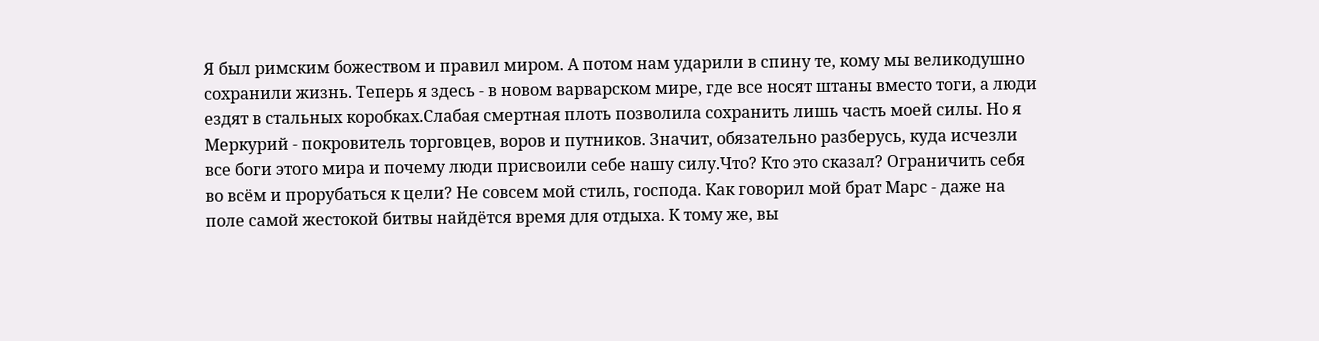Я был римским божеством и правил миром. А потом нам ударили в спину те, кому мы великодушно сохранили жизнь. Теперь я здесь - в новом варварском мире, где все носят штаны вместо тоги, а люди ездят в стальных коробках.Слабая смертная плоть позволила сохранить лишь часть моей силы. Но я Меркурий - покровитель торговцев, воров и путников. Значит, обязательно разберусь, куда исчезли все боги этого мира и почему люди присвоили себе нашу силу.Что? Кто это сказал? Ограничить себя во всём и прорубаться к цели? Не совсем мой стиль, господа. Как говорил мой брат Марс - даже на поле самой жестокой битвы найдётся время для отдыха. К тому же, вы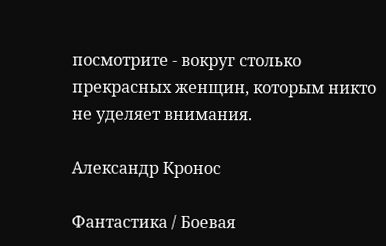посмотрите - вокруг столько прекрасных женщин, которым никто не уделяет внимания.

Александр Кронос

Фантастика / Боевая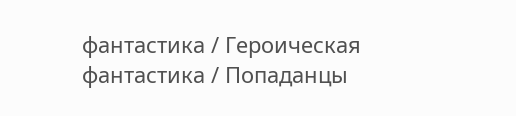фантастика / Героическая фантастика / Попаданцы